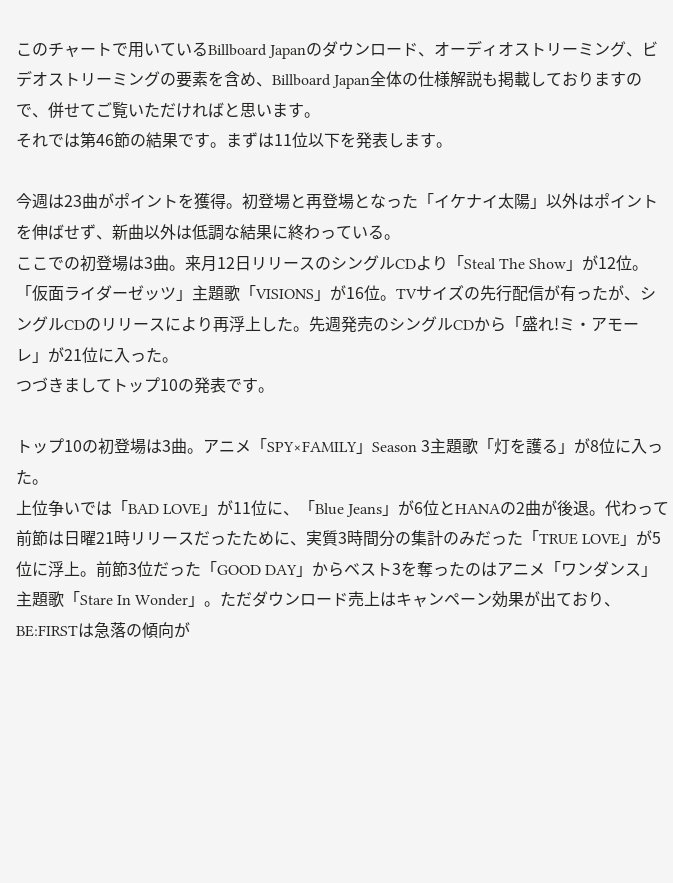このチャートで用いているBillboard Japanのダウンロード、オーディオストリーミング、ビデオストリーミングの要素を含め、Billboard Japan全体の仕様解説も掲載しておりますので、併せてご覧いただければと思います。
それでは第46節の結果です。まずは11位以下を発表します。

今週は23曲がポイントを獲得。初登場と再登場となった「イケナイ太陽」以外はポイントを伸ばせず、新曲以外は低調な結果に終わっている。
ここでの初登場は3曲。来月12日リリースのシングルCDより「Steal The Show」が12位。「仮面ライダーゼッツ」主題歌「VISIONS」が16位。TVサイズの先行配信が有ったが、シングルCDのリリースにより再浮上した。先週発売のシングルCDから「盛れ!ミ・アモーレ」が21位に入った。
つづきましてトップ10の発表です。

トップ10の初登場は3曲。アニメ「SPY×FAMILY」Season 3主題歌「灯を護る」が8位に入った。
上位争いでは「BAD LOVE」が11位に、「Blue Jeans」が6位とHANAの2曲が後退。代わって前節は日曜21時リリースだったために、実質3時間分の集計のみだった「TRUE LOVE」が5位に浮上。前節3位だった「GOOD DAY」からベスト3を奪ったのはアニメ「ワンダンス」主題歌「Stare In Wonder」。ただダウンロード売上はキャンペーン効果が出ており、BE:FIRSTは急落の傾向が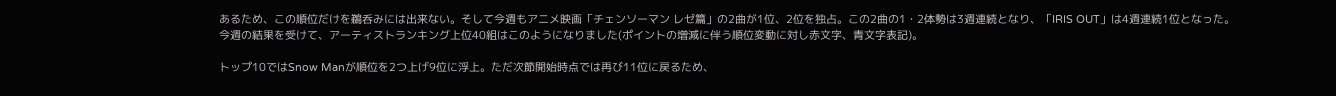あるため、この順位だけを鵜呑みには出来ない。そして今週もアニメ映画「チェンソーマン レゼ篇」の2曲が1位、2位を独占。この2曲の1・2体勢は3週連続となり、「IRIS OUT」は4週連続1位となった。
今週の結果を受けて、アーティストランキング上位40組はこのようになりました(ポイントの増減に伴う順位変動に対し赤文字、青文字表記)。

トップ10ではSnow Manが順位を2つ上げ9位に浮上。ただ次節開始時点では再び11位に戻るため、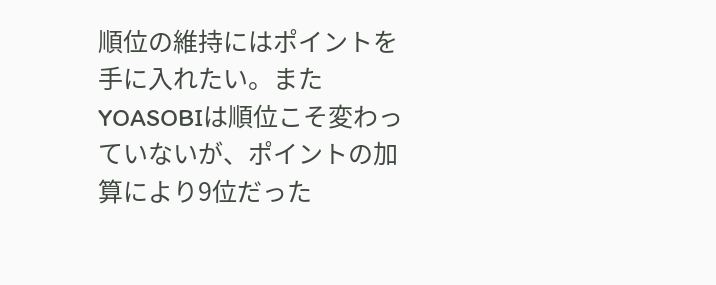順位の維持にはポイントを手に入れたい。またYOASOBIは順位こそ変わっていないが、ポイントの加算により9位だった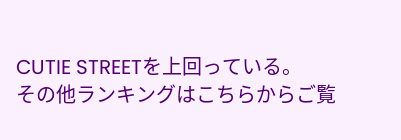CUTIE STREETを上回っている。
その他ランキングはこちらからご覧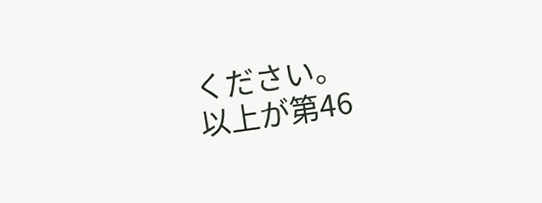ください。
以上が第46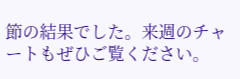節の結果でした。来週のチャートもぜひご覧ください。